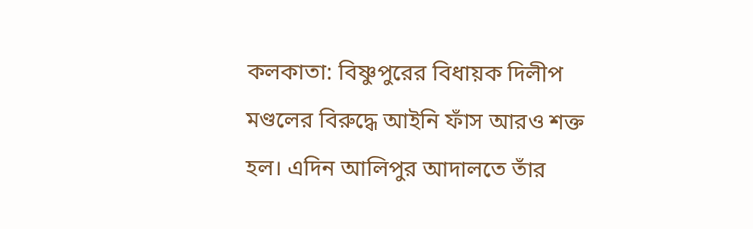কলকাতা: বিষ্ণুপুরের বিধায়ক দিলীপ মণ্ডলের বিরুদ্ধে আইনি ফাঁস আরও শক্ত হল। এদিন আলিপুর আদালতে তাঁর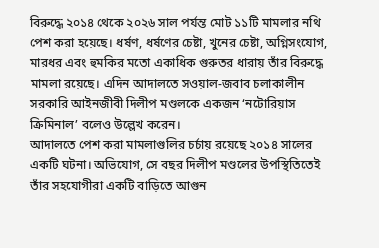বিরুদ্ধে ২০১৪ থেকে ২০২৬ সাল পর্যন্ত মোট ১১টি মামলার নথি পেশ করা হয়েছে। ধর্ষণ, ধর্ষণের চেষ্টা, খুনের চেষ্টা, অগ্নিসংযোগ, মারধর এবং হুমকির মতো একাধিক গুরুতর ধারায় তাঁর বিরুদ্ধে মামলা রয়েছে। এদিন আদালতে সওয়াল-জবাব চলাকালীন সরকারি আইনজীবী দিলীপ মণ্ডলকে একজন ‘নটোরিয়াস ক্রিমিনাল’ বলেও উল্লেখ করেন।
আদালতে পেশ করা মামলাগুলির চর্চায় রয়েছে ২০১৪ সালের একটি ঘটনা। অভিযোগ, সে বছর দিলীপ মণ্ডলের উপস্থিতিতেই তাঁর সহযোগীরা একটি বাড়িতে আগুন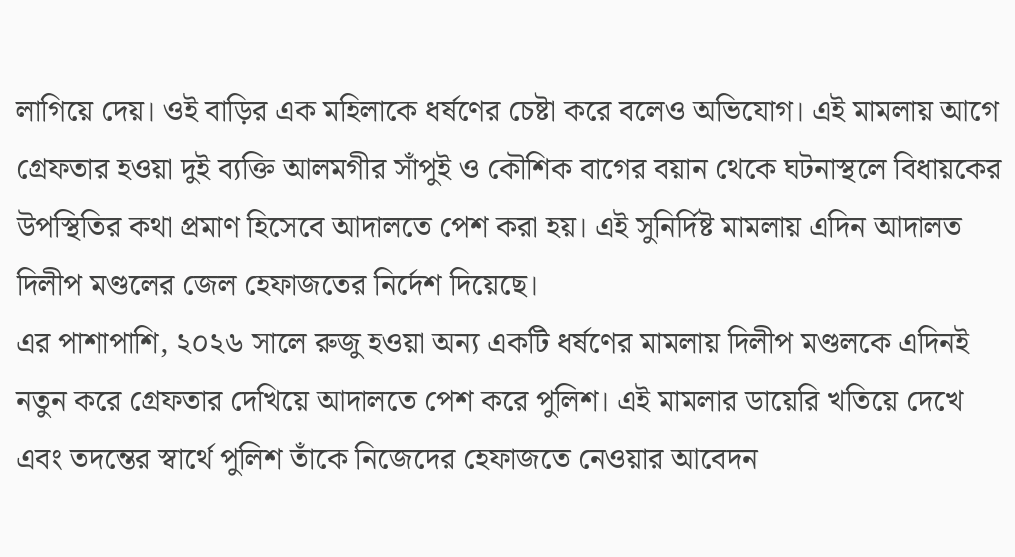লাগিয়ে দেয়। ওই বাড়ির এক মহিলাকে ধর্ষণের চেষ্টা করে বলেও অভিযোগ। এই মামলায় আগে গ্রেফতার হওয়া দুই ব্যক্তি আলমগীর সাঁপুই ও কৌশিক বাগের বয়ান থেকে ঘটনাস্থলে বিধায়কের উপস্থিতির কথা প্রমাণ হিসেবে আদালতে পেশ করা হয়। এই সুনির্দিষ্ট মামলায় এদিন আদালত দিলীপ মণ্ডলের জেল হেফাজতের নির্দেশ দিয়েছে।
এর পাশাপাশি, ২০২৬ সালে রুজু হওয়া অন্য একটি ধর্ষণের মামলায় দিলীপ মণ্ডলকে এদিনই নতুন করে গ্রেফতার দেখিয়ে আদালতে পেশ করে পুলিশ। এই মামলার ডায়েরি খতিয়ে দেখে এবং তদন্তের স্বার্থে পুলিশ তাঁকে নিজেদের হেফাজতে নেওয়ার আবেদন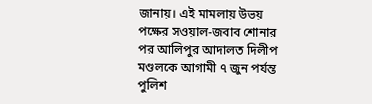জানায়। এই মামলায় উভয় পক্ষের সওয়াল-জবাব শোনার পর আলিপুর আদালত দিলীপ মণ্ডলকে আগামী ৭ জুন পর্যন্ত পুলিশ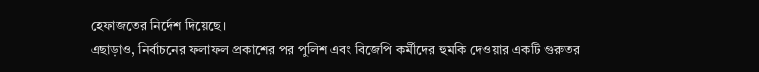হেফাজতের নির্দেশ দিয়েছে।
এছাড়াও, নির্বাচনের ফলাফল প্রকাশের পর পুলিশ এবং বিজেপি কর্মীদের হুমকি দেওয়ার একটি গুরুতর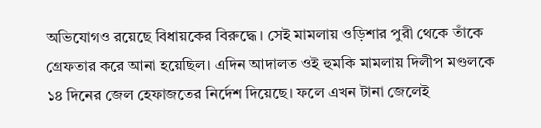অভিযোগও রয়েছে বিধায়কের বিরুদ্ধে। সেই মামলায় ওড়িশার পুরী থেকে তাঁকে গ্রেফতার করে আনা হয়েছিল। এদিন আদালত ওই হুমকি মামলায় দিলীপ মণ্ডলকে ১৪ দিনের জেল হেফাজতের নির্দেশ দিয়েছে। ফলে এখন টানা জেলেই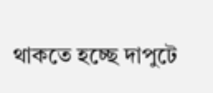থাকতে হচ্ছে দাপুটে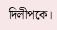দিলীপকে।